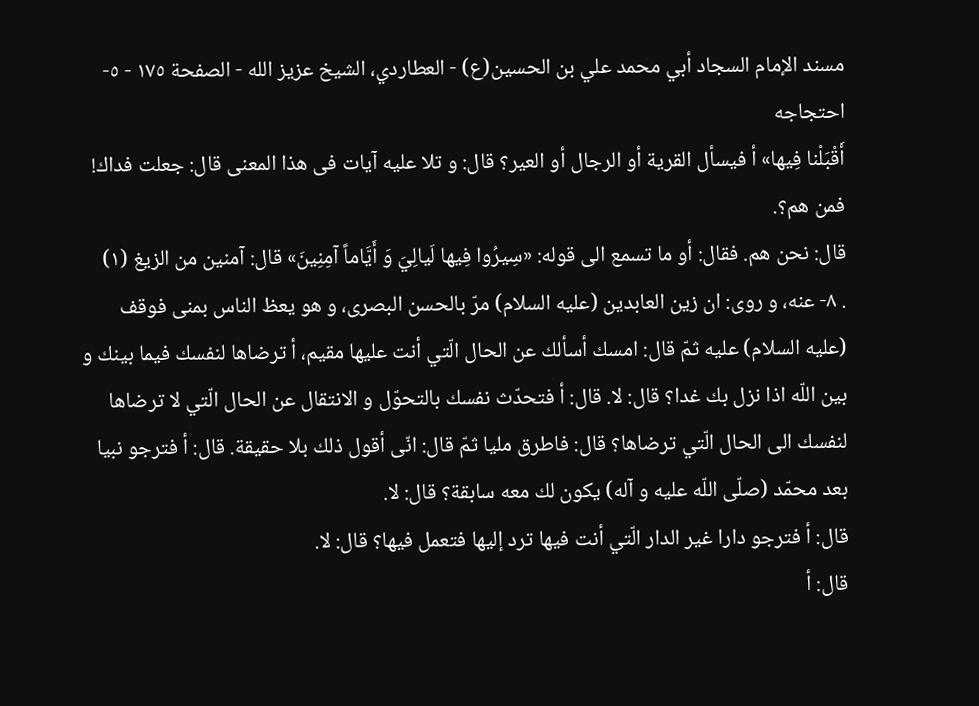مسند الإمام السجاد أبي محمد علي بن الحسين(ع) - العطاردي، الشيخ عزيز الله - الصفحة ١٧٥ - ٥- احتجاجه
أَقْبَلْنا فِيها» أ فيسأل القرية أو الرجال أو العير؟ قال: و تلا عليه آيات فى هذا المعنى قال: جعلت فداك! فمن هم؟.
قال: نحن هم. فقال: أو ما تسمع الى قوله: «سِيرُوا فِيها لَيالِيَ وَ أَيَّاماً آمِنِينَ» قال: آمنين من الزيغ (١)
. ٨- عنه، و روى: ان زين العابدين (عليه السلام) مرّ بالحسن البصرى، و هو يعظ الناس بمنى فوقف (عليه السلام) عليه ثمّ قال: امسك أسألك عن الحال الّتي أنت عليها مقيم، أ ترضاها لنفسك فيما بينك و بين اللّه اذا نزل بك غدا؟ قال: لا. قال: أ فتحدّث نفسك بالتحوّل و الانتقال عن الحال الّتي لا ترضاها لنفسك الى الحال الّتي ترضاها؟ قال: فاطرق مليا ثمّ قال: انّى أقول ذلك بلا حقيقة. قال: أ فترجو نبيا بعد محمّد (صلّى اللّه عليه و آله) يكون لك معه سابقة؟ قال: لا.
قال: أ فترجو دارا غير الدار الّتي أنت فيها ترد إليها فتعمل فيها؟ قال: لا.
قال: أ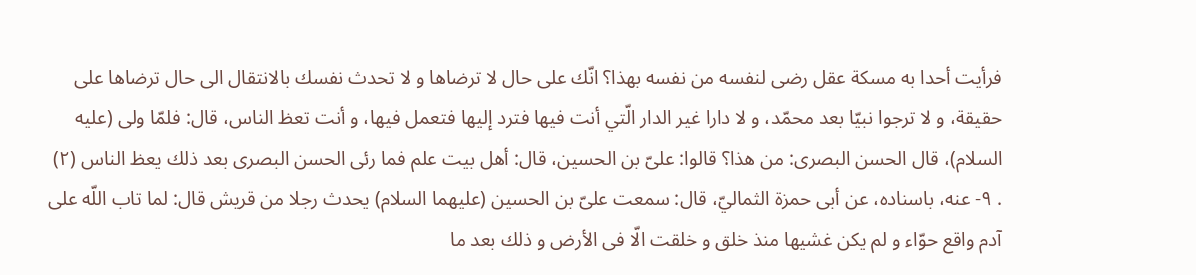فرأيت أحدا به مسكة عقل رضى لنفسه من نفسه بهذا؟ انّك على حال لا ترضاها و لا تحدث نفسك بالانتقال الى حال ترضاها على حقيقة، و لا ترجوا نبيّا بعد محمّد، و لا دارا غير الدار الّتي أنت فيها فترد إليها فتعمل فيها، و أنت تعظ الناس، قال: فلمّا ولى (عليه السلام)، قال الحسن البصرى: من هذا؟ قالوا: علىّ بن الحسين، قال: أهل بيت علم فما رئى الحسن البصرى بعد ذلك يعظ الناس (٢)
. ٩- عنه، باسناده، عن أبى حمزة الثماليّ، قال: سمعت علىّ بن الحسين (عليهما السلام) يحدث رجلا من قريش قال: لما تاب اللّه على آدم واقع حوّاء و لم يكن غشيها منذ خلق و خلقت الّا فى الأرض و ذلك بعد ما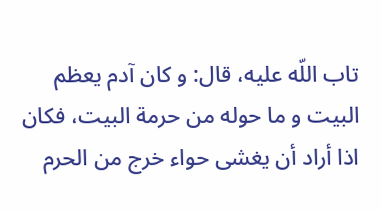تاب اللّه عليه، قال: و كان آدم يعظم البيت و ما حوله من حرمة البيت، فكان اذا أراد أن يغشى حواء خرج من الحرم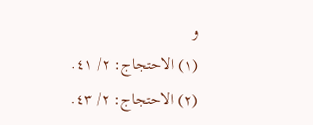و
(١) الاحتجاج: ٢/ ٤١.
(٢) الاحتجاج: ٢/ ٤٣.